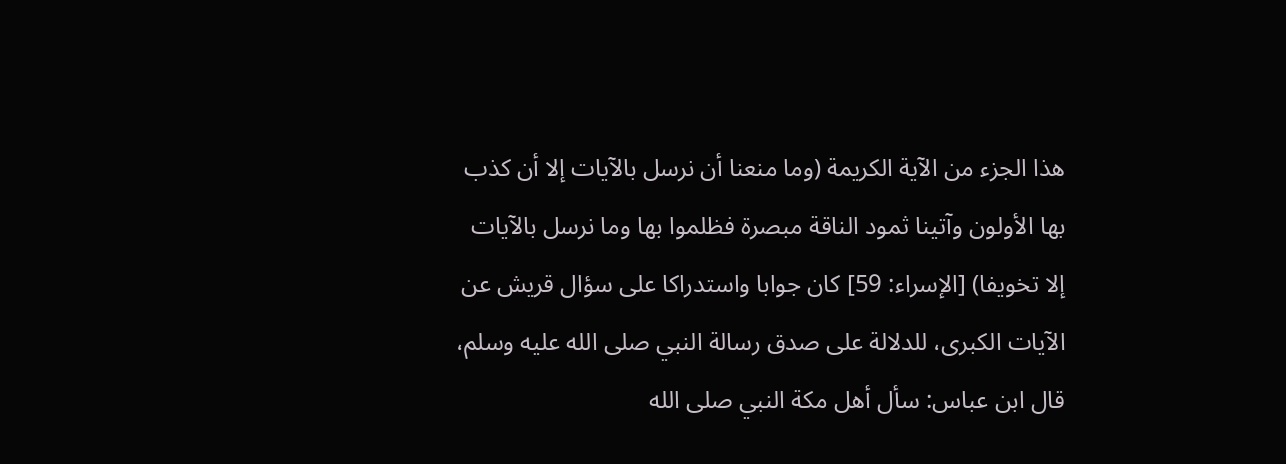هذا الجزء من الآية الكريمة (وما منعنا أن نرسل بالآيات إلا أن كذب بها الأولون وآتينا ثمود الناقة مبصرة فظلموا بها وما نرسل بالآيات إلا تخويفا) [الإسراء: 59] كان جوابا واستدراكا على سؤال قريش عن الآيات الكبرى، للدلالة على صدق رسالة النبي صلى الله عليه وسلم، قال ابن عباس: سأل أهل مكة النبي صلى الله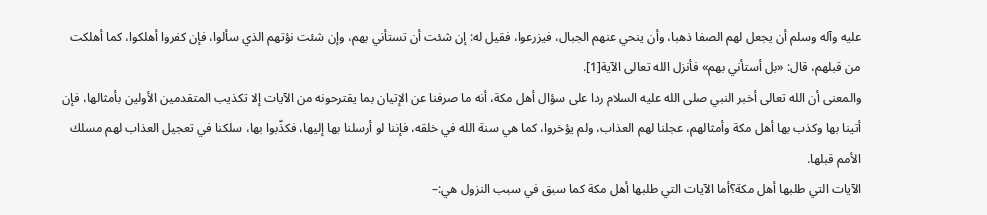عليه وآله وسلم أن يجعل لهم الصفا ذهبا، وأن ينحي عنهم الجبال، فيزرعوا، فقيل له: إن شئت أن تستأني بهم، وإن شئت نؤتهم الذي سألوا، فإن كفروا أهلكوا، كما أهلكت من قبلهم، قال: «بل أستأني بهم» فأنزل الله تعالى الآية[1].
والمعنى أن الله تعالى أخبر النبي صلى الله عليه السلام ردا على سؤال أهل مكة، أنه ما صرفنا عن الإتيان بما يقترحونه من الآيات إلا تكذيب المتقدمين الأولين بأمثالها، فإن أتينا بها وكذب بها أهل مكة وأمثالهم، عجلنا لهم العذاب، ولم يؤخروا، كما هي سنة الله في خلقه، فإننا لو أرسلنا بها إليها، فكذّبوا بها، سلكنا في تعجيل العذاب لهم مسلك الأمم قبلها.
الآيات التي طلبها أهل مكة؟أما الآيات التي طلبها أهل مكة كما سبق في سبب النزول هي:–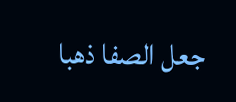جعل الصفا ذهبا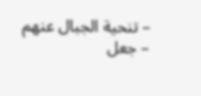– تنحية الجبال عنهم
– جعل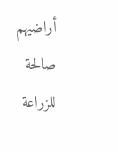أراضيهم صالحة للزراعة